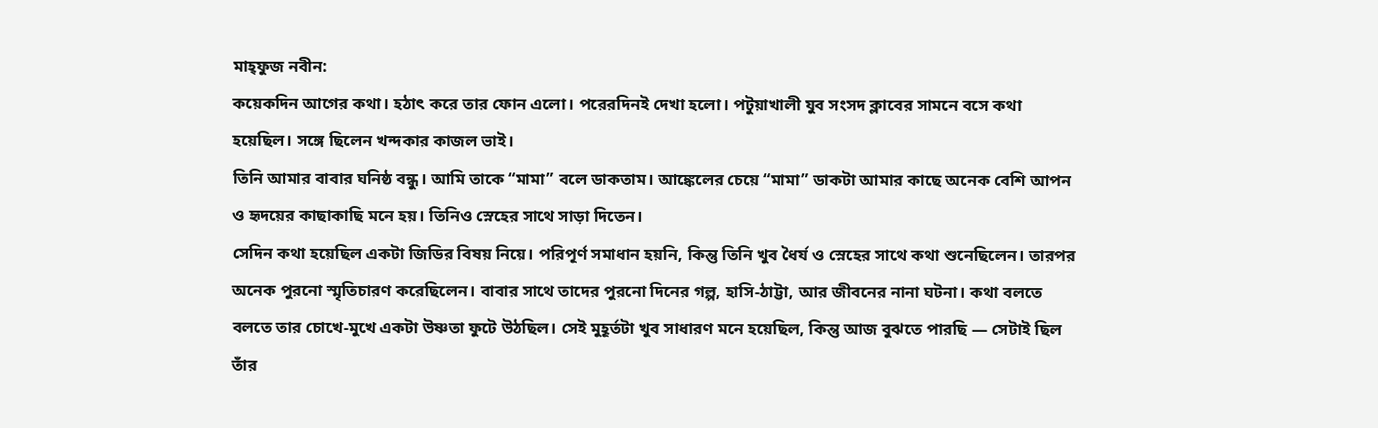মাহ্ফুজ নবীন:
কয়েকদিন আগের কথা। হঠাৎ করে তার ফোন এলো। পরেরদিনই দেখা হলো। পটুয়াখালী যুব সংসদ ক্লাবের সামনে বসে কথা হয়েছিল। সঙ্গে ছিলেন খন্দকার কাজল ভাই।
তিনি আমার বাবার ঘনিষ্ঠ বন্ধু। আমি তাকে “মামা” বলে ডাকতাম। আঙ্কেলের চেয়ে “মামা” ডাকটা আমার কাছে অনেক বেশি আপন ও হৃদয়ের কাছাকাছি মনে হয়। তিনিও স্নেহের সাথে সাড়া দিতেন।
সেদিন কথা হয়েছিল একটা জিডির বিষয় নিয়ে। পরিপূর্ণ সমাধান হয়নি, কিন্তু তিনি খুব ধৈর্য ও স্নেহের সাথে কথা শুনেছিলেন। তারপর অনেক পুরনো স্মৃতিচারণ করেছিলেন। বাবার সাথে তাদের পুরনো দিনের গল্প, হাসি-ঠাট্টা, আর জীবনের নানা ঘটনা। কথা বলতে বলতে তার চোখে-মুখে একটা উষ্ণতা ফুটে উঠছিল। সেই মুহূর্তটা খুব সাধারণ মনে হয়েছিল, কিন্তু আজ বুঝতে পারছি — সেটাই ছিল তাঁর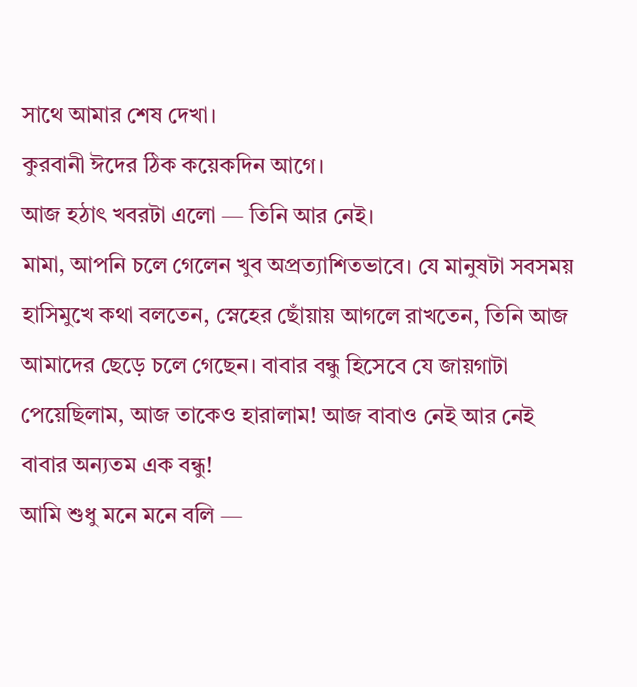সাথে আমার শেষ দেখা।
কুরবানী ঈদের ঠিক কয়েকদিন আগে।
আজ হঠাৎ খবরটা এলো — তিনি আর নেই।
মামা, আপনি চলে গেলেন খুব অপ্রত্যাশিতভাবে। যে মানুষটা সবসময় হাসিমুখে কথা বলতেন, স্নেহের ছোঁয়ায় আগলে রাখতেন, তিনি আজ আমাদের ছেড়ে চলে গেছেন। বাবার বন্ধু হিসেবে যে জায়গাটা পেয়েছিলাম, আজ তাকেও হারালাম! আজ বাবাও নেই আর নেই বাবার অন্যতম এক বন্ধু!
আমি শুধু মনে মনে বলি —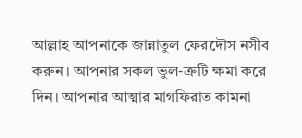আল্লাহ আপনাকে জান্নাতুল ফেরদৌস নসীব করুন। আপনার সকল ভুল-ত্রুটি ক্ষমা করে দিন। আপনার আত্মার মাগফিরাত কামনা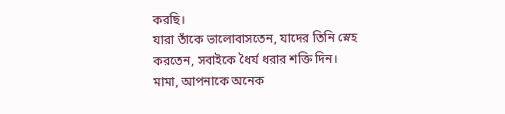করছি।
যারা তাঁকে ভালোবাসতেন, যাদের তিনি স্নেহ করতেন, সবাইকে ধৈর্য ধরার শক্তি দিন।
মামা, আপনাকে অনেক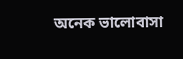অনেক ভালোবাসা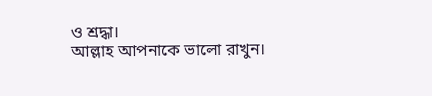ও শ্রদ্ধা।
আল্লাহ আপনাকে ভালো রাখুন।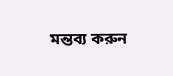মন্তব্য করুন